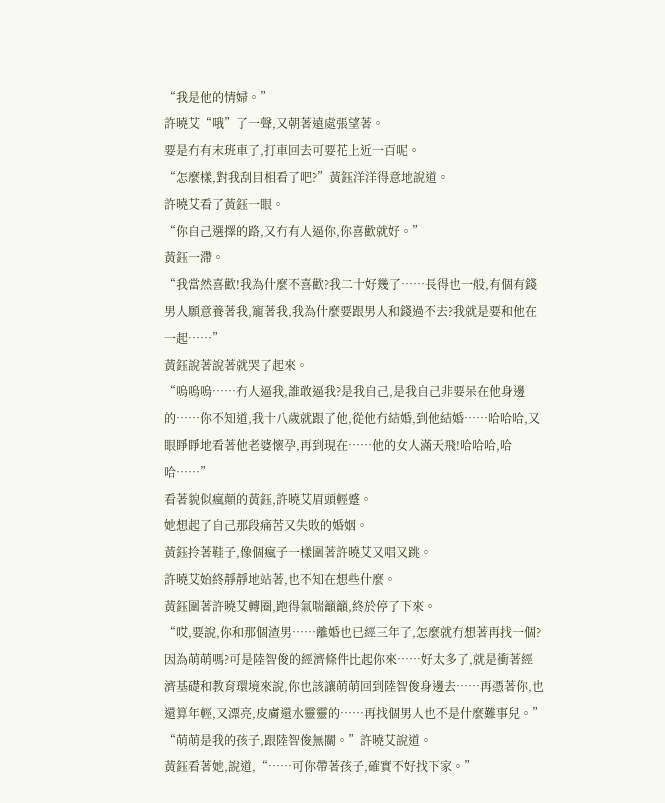“我是他的情婦。”
許曉艾“哦”了一聲,又朝著遠處張望著。
要是冇有末班車了,打車回去可要花上近一百呢。
“怎麼樣,對我刮目相看了吧?”黃鈺洋洋得意地說道。
許曉艾看了黃鈺一眼。
“你自己選擇的路,又冇有人逼你,你喜歡就好。”
黃鈺一滯。
“我當然喜歡!我為什麼不喜歡?我二十好幾了……長得也一般,有個有錢男人願意養著我,寵著我,我為什麼要跟男人和錢過不去?我就是要和他在一起……”
黃鈺說著說著就哭了起來。
“嗚嗚嗚……冇人逼我,誰敢逼我?是我自己,是我自己非要呆在他身邊的……你不知道,我十八歲就跟了他,從他冇結婚,到他結婚……哈哈哈,又眼睜睜地看著他老婆懷孕,再到現在……他的女人滿天飛!哈哈哈,哈哈……”
看著貌似瘋顛的黃鈺,許曉艾眉頭輕蹙。
她想起了自己那段痛苦又失敗的婚姻。
黃鈺拎著鞋子,像個瘋子一樣圍著許曉艾又唱又跳。
許曉艾始終靜靜地站著,也不知在想些什麼。
黃鈺圍著許曉艾轉圈,跑得氣喘籲籲,終於停了下來。
“哎,要說,你和那個渣男……離婚也已經三年了,怎麼就冇想著再找一個?因為萌萌嗎?可是陸智俊的經濟條件比起你來……好太多了,就是衝著經濟基礎和教育環境來說,你也該讓萌萌回到陸智俊身邊去……再憑著你,也還算年輕,又漂亮,皮膚還水靈靈的……再找個男人也不是什麼難事兒。”
“萌萌是我的孩子,跟陸智俊無關。”許曉艾說道。
黃鈺看著她,說道,“……可你帶著孩子,確實不好找下家。”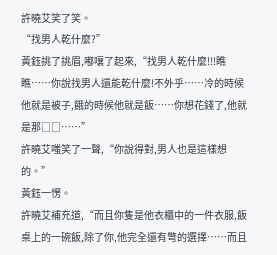許曉艾笑了笑。
“找男人乾什麼?”
黃鈺挑了挑眉,嘟嚷了起來,“找男人乾什麼!!!瞧瞧……你說找男人還能乾什麼!不外乎……冷的時候他就是被子,餓的時候他就是飯……你想花錢了,他就是那□□……”
許曉艾嗤笑了一聲,“你說得對,男人也是這樣想的。”
黃鈺一愣。
許曉艾補充道,“而且你隻是他衣櫃中的一件衣服,飯桌上的一碗飯,除了你,他完全還有彆的選擇……而且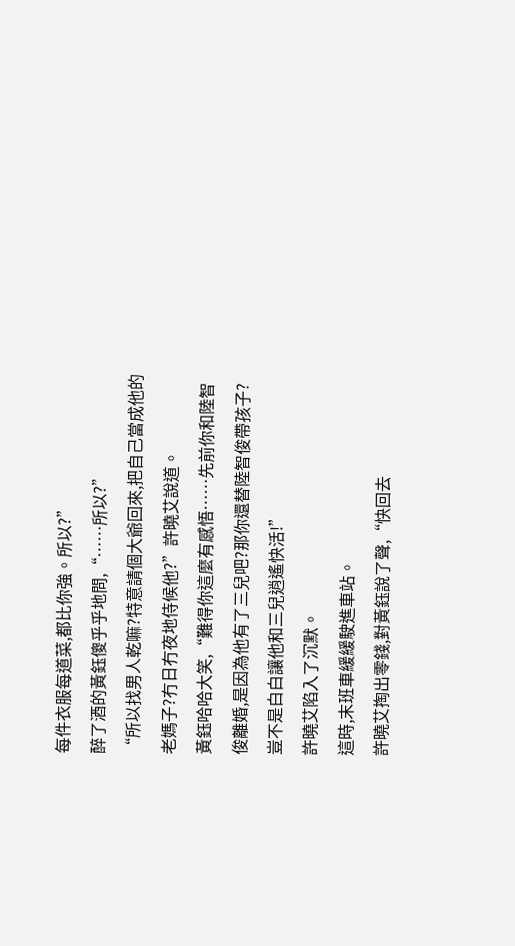每件衣服每道菜,都比你強。所以?”
醉了酒的黃鈺傻乎乎地問,“……所以?”
“所以找男人乾嘛?特意請個大爺回來,把自己當成他的老媽子?冇日冇夜地侍候他?”許曉艾說道。
黃鈺哈哈大笑,“難得你這麼有感悟……先前你和陸智俊離婚,是因為他有了三兒吧?那你還替陸智俊帶孩子?豈不是白白讓他和三兒逍遙快活!”
許曉艾陷入了沉默。
這時,末班車緩緩駛進車站。
許曉艾掏出零錢,對黃鈺說了聲,“快回去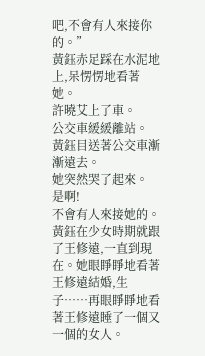吧,不會有人來接你的。”
黃鈺赤足踩在水泥地上,呆愣愣地看著她。
許曉艾上了車。
公交車緩緩離站。
黃鈺目送著公交車漸漸遠去。
她突然哭了起來。
是啊!
不會有人來接她的。
黃鈺在少女時期就跟了王修遠,一直到現在。她眼睜睜地看著王修遠結婚,生子……再眼睜睜地看著王修遠睡了一個又一個的女人。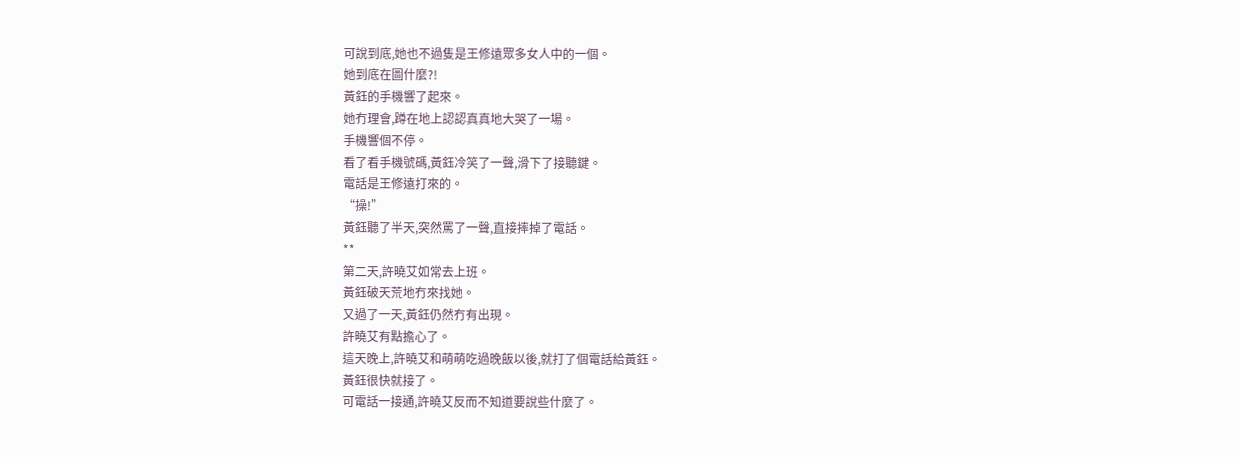可說到底,她也不過隻是王修遠眾多女人中的一個。
她到底在圖什麼?!
黃鈺的手機響了起來。
她冇理會,蹲在地上認認真真地大哭了一場。
手機響個不停。
看了看手機號碼,黃鈺冷笑了一聲,滑下了接聽鍵。
電話是王修遠打來的。
“操!”
黃鈺聽了半天,突然罵了一聲,直接摔掉了電話。
**
第二天,許曉艾如常去上班。
黃鈺破天荒地冇來找她。
又過了一天,黃鈺仍然冇有出現。
許曉艾有點擔心了。
這天晚上,許曉艾和萌萌吃過晚飯以後,就打了個電話給黃鈺。
黃鈺很快就接了。
可電話一接通,許曉艾反而不知道要說些什麼了。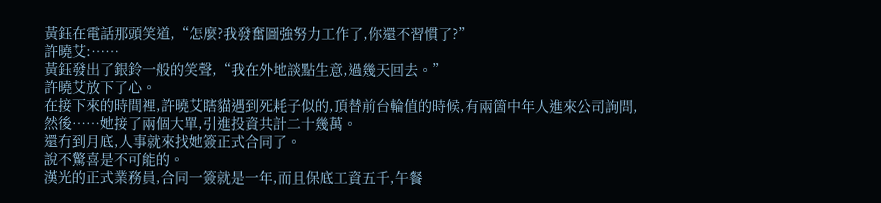黃鈺在電話那頭笑道,“怎麼?我發奮圖強努力工作了,你還不習慣了?”
許曉艾:……
黃鈺發出了銀鈴一般的笑聲,“我在外地談點生意,過幾天回去。”
許曉艾放下了心。
在接下來的時間裡,許曉艾瞎貓遇到死耗子似的,頂替前台輪值的時候,有兩箇中年人進來公司詢問,然後……她接了兩個大單,引進投資共計二十幾萬。
還冇到月底,人事就來找她簽正式合同了。
說不驚喜是不可能的。
漢光的正式業務員,合同一簽就是一年,而且保底工資五千,午餐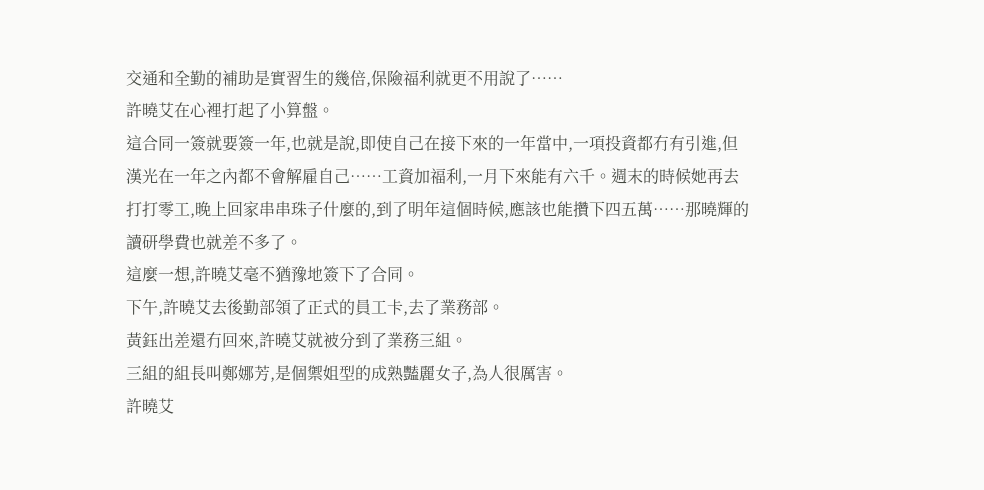交通和全勤的補助是實習生的幾倍,保險福利就更不用說了……
許曉艾在心裡打起了小算盤。
這合同一簽就要簽一年,也就是說,即使自己在接下來的一年當中,一項投資都冇有引進,但漢光在一年之內都不會解雇自己……工資加福利,一月下來能有六千。週末的時候她再去打打零工,晚上回家串串珠子什麼的,到了明年這個時候,應該也能攢下四五萬……那曉輝的讀研學費也就差不多了。
這麼一想,許曉艾毫不猶豫地簽下了合同。
下午,許曉艾去後勤部領了正式的員工卡,去了業務部。
黃鈺出差還冇回來,許曉艾就被分到了業務三組。
三組的組長叫鄭娜芳,是個禦姐型的成熟豔麗女子,為人很厲害。
許曉艾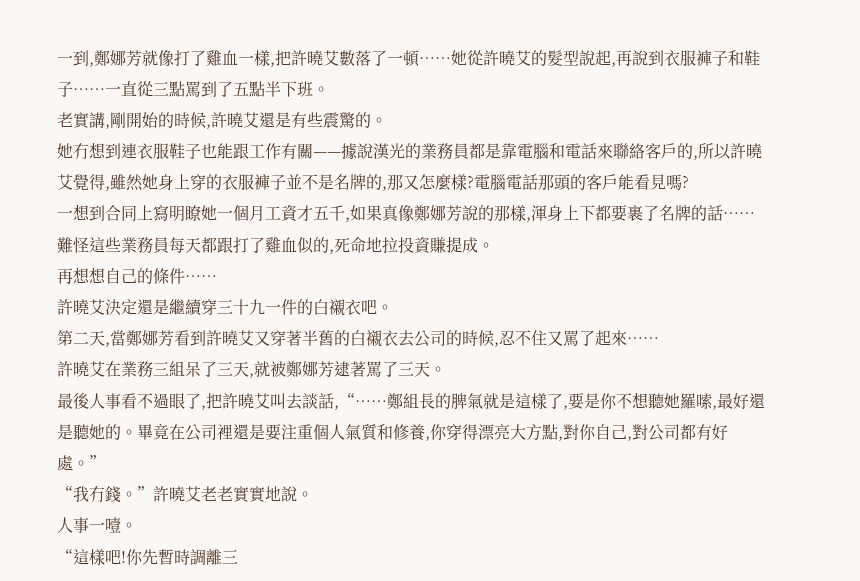一到,鄭娜芳就像打了雞血一樣,把許曉艾數落了一頓……她從許曉艾的髮型說起,再說到衣服褲子和鞋子……一直從三點罵到了五點半下班。
老實講,剛開始的時候,許曉艾還是有些震驚的。
她冇想到連衣服鞋子也能跟工作有關——據說漢光的業務員都是靠電腦和電話來聯絡客戶的,所以許曉艾覺得,雖然她身上穿的衣服褲子並不是名牌的,那又怎麼樣?電腦電話那頭的客戶能看見嗎?
一想到合同上寫明瞭她一個月工資才五千,如果真像鄭娜芳說的那樣,渾身上下都要裹了名牌的話……難怪這些業務員每天都跟打了雞血似的,死命地拉投資賺提成。
再想想自己的條件……
許曉艾決定還是繼續穿三十九一件的白襯衣吧。
第二天,當鄭娜芳看到許曉艾又穿著半舊的白襯衣去公司的時候,忍不住又罵了起來……
許曉艾在業務三組呆了三天,就被鄭娜芳逮著罵了三天。
最後人事看不過眼了,把許曉艾叫去談話,“……鄭組長的脾氣就是這樣了,要是你不想聽她羅嗦,最好還是聽她的。畢竟在公司裡還是要注重個人氣質和修養,你穿得漂亮大方點,對你自己,對公司都有好處。”
“我冇錢。”許曉艾老老實實地說。
人事一噎。
“這樣吧!你先暫時調離三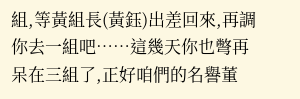組,等黃組長(黃鈺)出差回來,再調你去一組吧……這幾天你也彆再呆在三組了,正好咱們的名譽董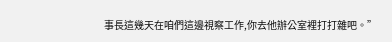事長這幾天在咱們這邊視察工作,你去他辦公室裡打打雜吧。”